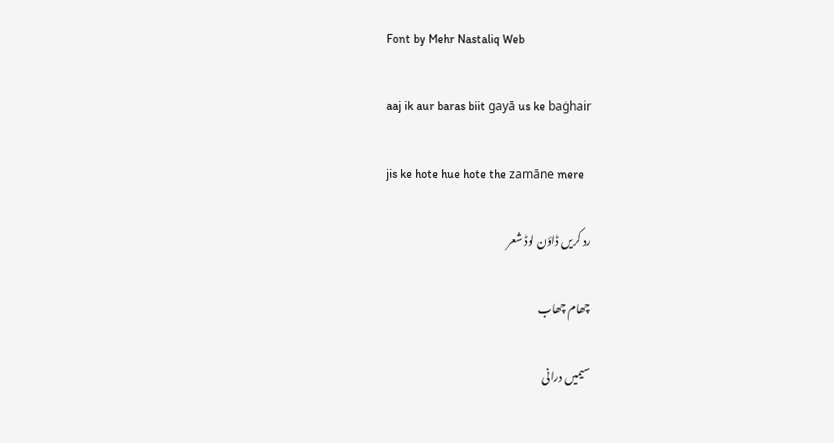Font by Mehr Nastaliq Web

aaj ik aur baras biit gayā us ke baġhair

jis ke hote hue hote the zamāne mere

رد کریں ڈاؤن لوڈ شعر

چھام چھاب

سیمیں درانی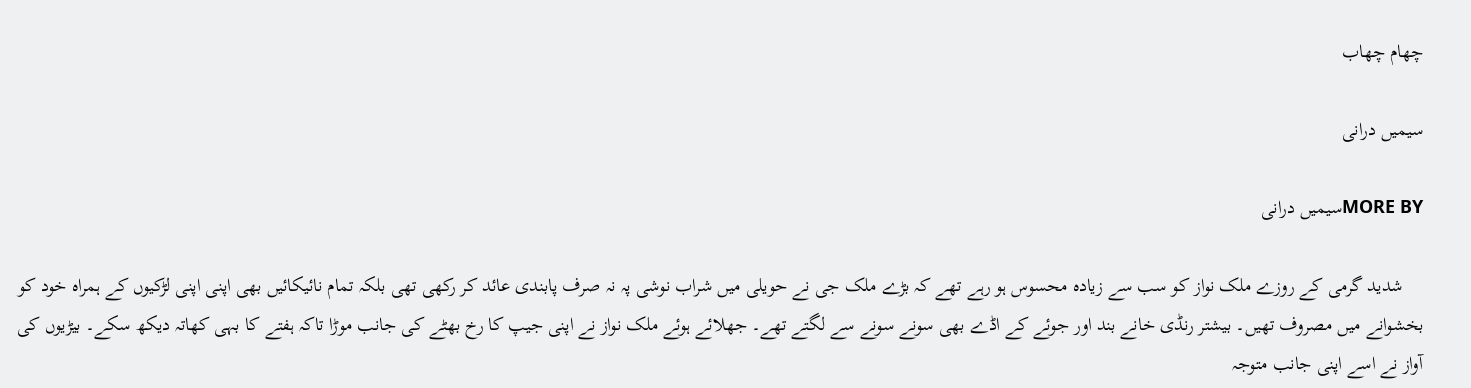چھام چھاب

سیمیں درانی

MORE BYسیمیں درانی

    شدید گرمی کے روزے ملک نواز کو سب سے زیادہ محسوس ہو رہے تھے کہ بڑے ملک جی نے حویلی میں شراب نوشی پہ نہ صرف پابندی عائد کر رکھی تھی بلکہ تمام نائیکائیں بھی اپنی اپنی لڑکیوں کے ہمراہ خود کو بخشوانے میں مصروف تھیں۔ بیشتر رنڈی خانے بند اور جوئے کے اڈے بھی سونے سونے سے لگتے تھے۔ جھلائے ہوئے ملک نواز نے اپنی جیپ کا رخ بھٹے کی جانب موڑا تاکہ ہفتے کا بہی کھاتہ دیکھ سکے۔ بیڑیوں کی آواز نے اسے اپنی جانب متوجہ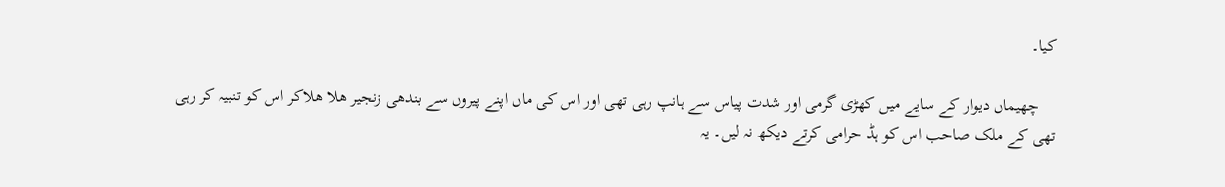کیا۔

    چھیماں دیوار کے سایے میں کھڑی گرمی اور شدت پیاس سے ہانپ رہی تھی اور اس کی ماں اپنے پیروں سے بندھی زنجیر ھلا ھلاکر اس کو تنبیہ کر رہی تھی کے ملک صاحب اس کو ہڈ حرامی کرتے دیکھ نہ لیں۔ یہ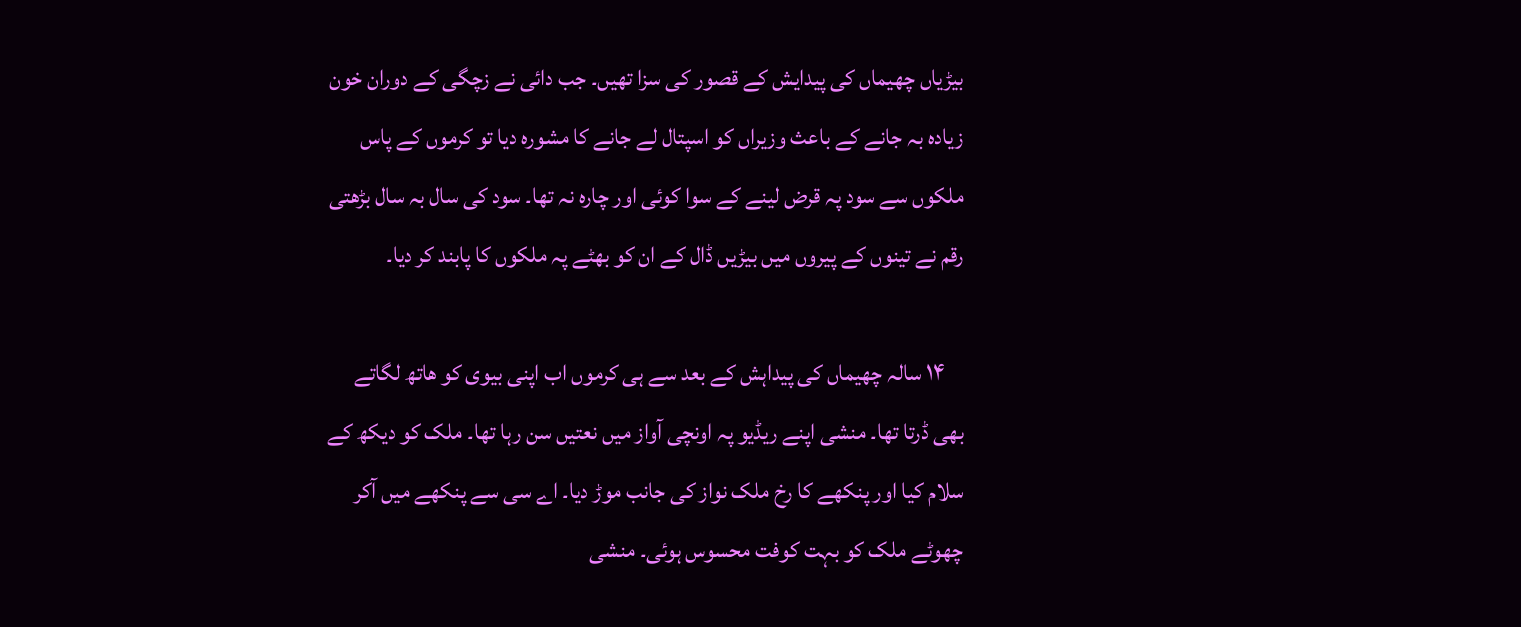بیڑیاں چھیماں کی پیدایش کے قصور کی سزا تھیں۔ جب دائی نے زچگی کے دوران خون زیادہ بہ جانے کے باعث وزیراں کو اسپتال لے جانے کا مشورہ دیا تو کرموں کے پاس ملکوں سے سود پہ قرض لینے کے سوا کوئی اور چارہ نہ تھا۔ سود کی سال بہ سال بڑھتی رقم نے تینوں کے پیروں میں بیڑیں ڈال کے ان کو بھٹے پہ ملکوں کا پابند کر دیا۔

    ۱۴ سالہ چھیماں کی پیداہش کے بعد سے ہی کرموں اب اپنی بیوی کو ھاتھ لگاتے بھی ڈرتا تھا۔ منشی اپنے ریڈیو پہ اونچی آواز میں نعتیں سن رہا تھا۔ ملک کو دیکھ کے سلام کیا اور پنکھے کا رخ ملک نواز کی جانب موڑ دیا۔ اے سی سے پنکھے میں آکر چھوٹے ملک کو بہت کوفت محسوس ہوئی۔ منشی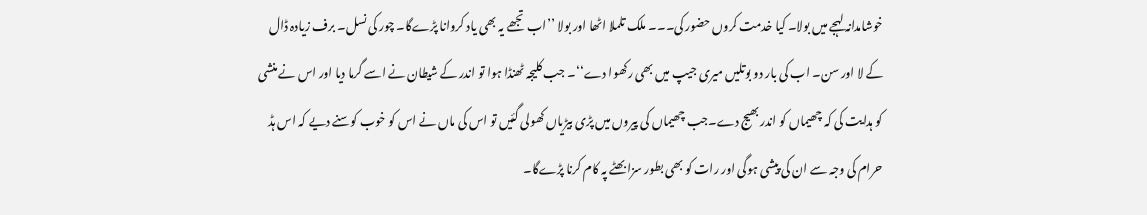خوشامدانہ لہجے میں بولا۔ کیا خدمت کروں حضور کی۔۔۔ ملک تلملا اٹھا اور بولا ’’اب تجھے یہ بھی یاد کروانا پڑےگا۔ چور کی نسل۔ برف زیادہ ڈال کے لا اور سن۔ اب کی بار دو بوتلیں میری جیپ میں بھی رکھوا دے‘‘۔ جب کلیجہ ٹھنڈا ہوا تو اندر کے شیطان نے اسے گرما دیا اور اس نے منشی کو ہدایت کی کہ چھیماں کو اندر بھیج دے۔جب چھیماں کی پیروں میں پڑی بیڑیاں کھولی گئیں تو اس کی ماں نے اس کو خوب کوسنے دیے کہ اس ہڈ حرام کی وجہ سے ان کی پیشی ہوگی اور رات کو بھی بطور سزا بھٹے پہ کام کرنا پڑےگا۔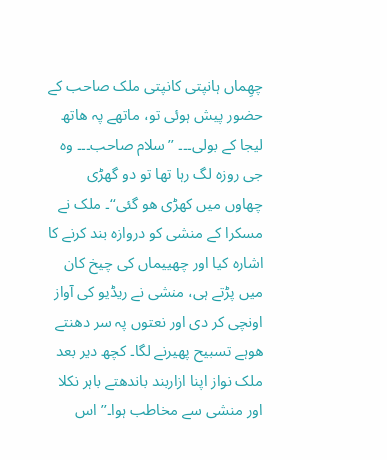چھِماں ہانپتی کانپتی ملک صاحب کے حضور پیش ہوئی تو، ماتھے پہ ھاتھ لیجا کے بولی۔۔۔ ’’سلام صاحب۔۔۔ وہ جی روزہ لگ رہا تھا تو دو گھڑی چھاوں میں کھڑی ھو گئی‘‘۔ ملک نے مسکرا کے منشی کو دروازہ بند کرنے کا اشارہ کیا اور چھییماں کی چیخ کان میں پڑتے ہی، منشی نے ریڈیو کی آواز اونچی کر دی اور نعتوں پہ سر دھنتے ھوہے تسبیح پھیرنے لگا۔ کچھ دیر بعد ملک نواز اپنا ازاربند باندھتے باہر نکلا اور منشی سے مخاطب ہوا۔’’اس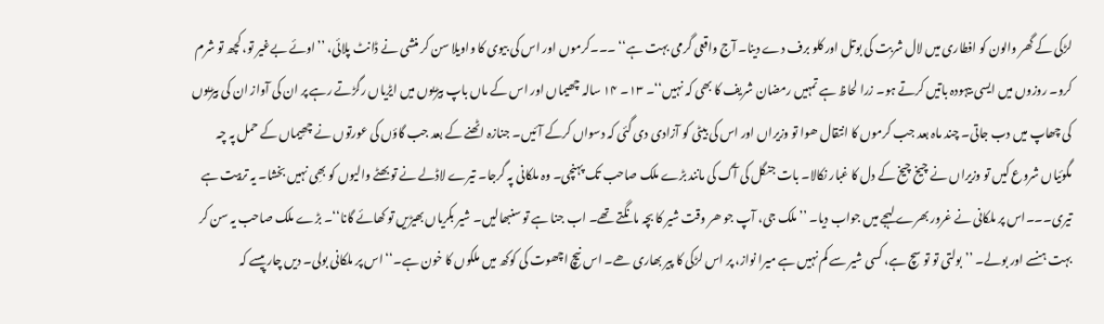لڑکی کے گھر والون کو افطاری میں لال شربت کی بوتل اور کلو برف دے دینا۔ آج واقعی گرمی بہت ہے‘‘ ۔۔۔کرموں اور اس کی بیوی کا واویلا سن کر منشی نے ڈانٹ پلائی، ’’اوئے بےغیر تو، کچھ تو شرم کرو۔ روزوں میں ایسی بیہودہ باتیں کرتے ہو۔ زرا لحاظ ہے تمہیں رمضان شریف کا بھی کہ نہیں‘‘۔ ۱۳۔ ۱۴ سالہ چھیماں اور اس کے ماں باپ بیڑیوں میں ایڑیاں رگڑتے رہے پر ان کی آواز ان کی بیڑیوں کی چھاپ میں دب جاتی۔ چند ماہ بعد جب کرموں کا انتقال ھوا تو وزیراں اور اس کی بیٹی کو آزادی دی گئی کہ دسواں کرکے آئیں۔ جنازہ اٹھنے کے بعد جب گاؤں کی عورتوں نے چھِیماں کے حمل پہ چہ مگوئیاں شروع کیں تو وزیراں نے چیخ چیخ کے دل کا غبار نکالا۔ بات جنگل کی آگ کی مانند بڑے ملک صاحب تک پہنچی۔ وہ ملکانی پہ گرجا۔ تیرے لاڈلے نے تو بھٹے والیوں کو بھِی نہیں بخشا۔ یہ تربیت ہے تیری۔۔۔اس پر ملکانی نے غرور بھرے لہجے میں جواب دیا۔ ’’ملک جی، آپ جو ھر وقت شیر کا بچہ مانگتے تھے۔ اب جنا ہے تو سنبھالیں۔ شیر بکریاں بھیڑیں تو کھائے گانا‘‘۔ بڑے ملک صاحب یہ سن کر بہت ہنسے اور بولے۔ ’’بولتی تو تو سچ ہے، کسی شیر سے کم نہیں ہے میرا نواز، پر اس لڑکی کا پیر بھاری ھے۔ اس نیچ اچھوت کی کوکھ میں ملکوں کا خون ہے۔‘‘ اس پر ملکانی بولی۔ دیں چار پیسے کہ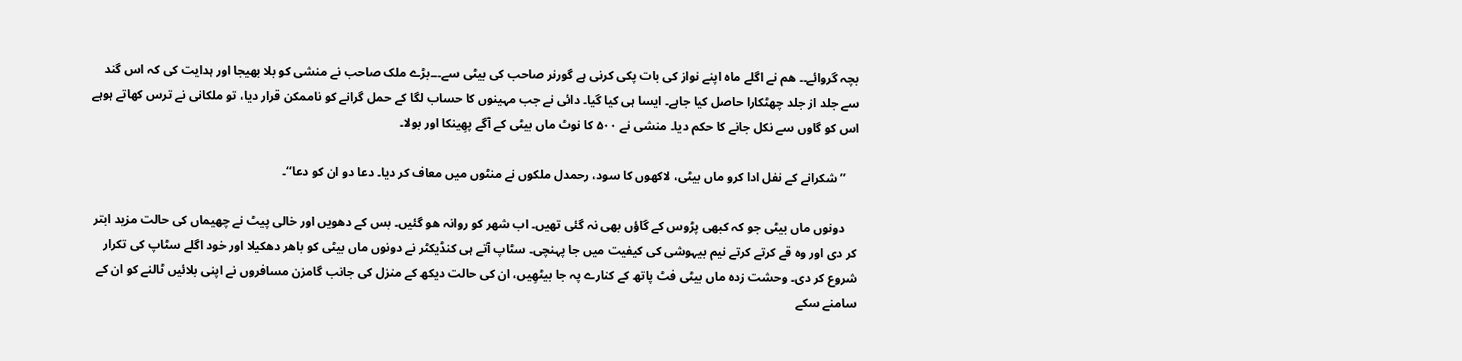بچہ گروائے۔۔ ھم نے اگلے ماہ اپنے نواز کی بات پکی کرنی ہے گورنر صاحب کی بیٹی سے۔۔۔بڑے ملک صاحب نے منشی کو بلا بھیجا اور ہدایت کی کہ اس گند سے جلد از جلد چھٹکارا حاصل کیا جاہے۔ ایسا ہی کیا گیا۔ دائی نے جب مہینوں کا حساب لگا کے حمل گرانے کو ناممکن قرار دیا، تو ملکانی نے ترس کھاتے ہوہے اس کو گاوں سے نکل جانے کا حکم دیا۔ منشی نے ۵۰۰ کا نوٹ ماں بیٹی کے آگے پھِینکا اور بولا۔

    ’’شکرانے کے نفل ادا کرو ماں بیٹی، لاکھوں کا سود، رحمدل ملکوں نے منٹوں میں معاف کر دیا۔ دعا دو ان کو دعا‘‘۔

    دونوں ماں بیٹی جو کہ کبھی پڑوس کے گاؤں بھی نہ گئی تھیں۔ اب شھر کو روانہ ھو گئیں۔ بس کے دھویں اور خالی پیٹ نے چھیماں کی حالت مزید ابتر کر دی اور وہ قے کرتے کرتے نیم بیہوشی کی کیفیت میں جا پہنچی۔ سٹاپ آتے ہی کنڈیکٹر نے دونوں ماں بیٹی کو باھر دھکیلا اور خود اگلے سٹاپ کی تکرار شروع کر دی۔ وحشت زدہ ماں بیٹی فٹ پاتھ کے کنارے پہ جا بیٹھِیں، ان کی حالت دیکھ کے منزل کی جانب گامزن مسافروں نے اپنی بلائیں ٹالنے کو ان کے سامنے سکے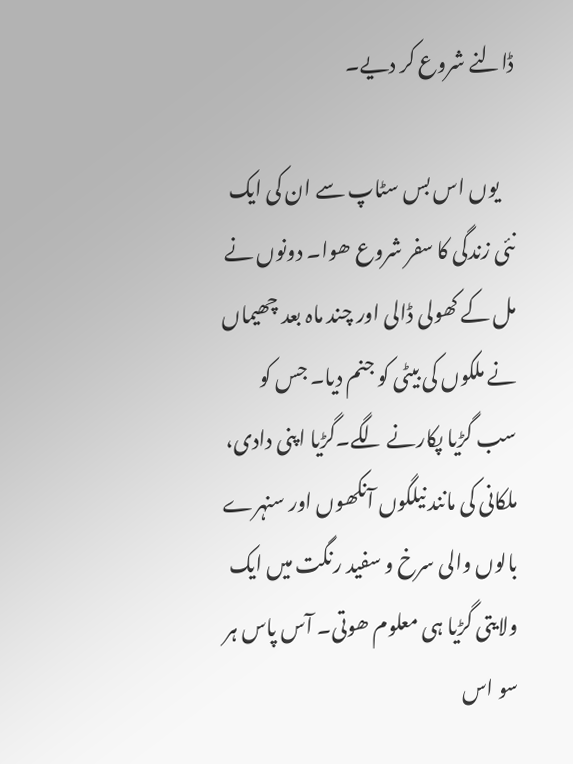ڈالنے شروع کر دیے۔

    یوں اس بس سٹاپ سے ان کی ایک نئی زندگی کا سفر شروع ھوا۔ دونوں نے مل کے کھولی ڈالی اور چند ماہ بعد چھیماں نے ملکوں کی بیٹی کو جنم دیا۔ جس کو سب گڑیا پکارنے لگے۔گڑیا اپنی دادی، ملکانی کی مانند نیلگوں آنکھوں اور سنہرے بالوں والی سرخ و سفید رنگت میں ایک ولایتی گڑیا ہی معلوم ھوتی۔ آس پاس ہر سو اس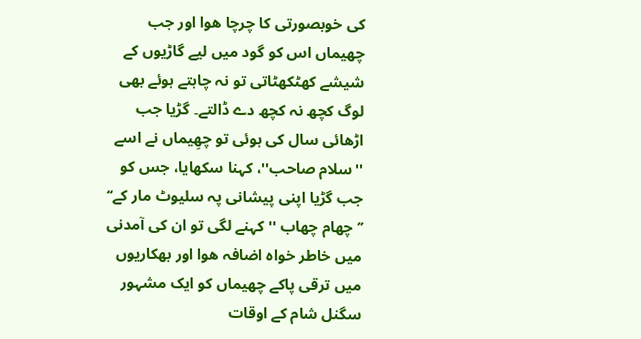کی خوبصورتی کا چرچا ھوا اور جب چھیماں اس کو گود میں لیے گاڑیوں کے شیشے کھٹکھٹاتی تو نہ چاہتے ہوئے بھی لوگ کچھ نہ کچھ دے ڈالتے۔ گڑیا جب اڑھائی سال کی ہوئی تو چھِیماں نے اسے ''سلام صاحب''، کہنا سکھایا، جس کو جب گڑیا اپنی پیشانی پہ سلیوٹ مار کے‘‘ ’’چھام چھاب '' کہنے لگی تو ان کی آمدنی میں خاطر خواہ اضافہ ھوا اور بھکاریوں میں ترقی پاکے چھیماں کو ایک مشہور سگنل شام کے اوقات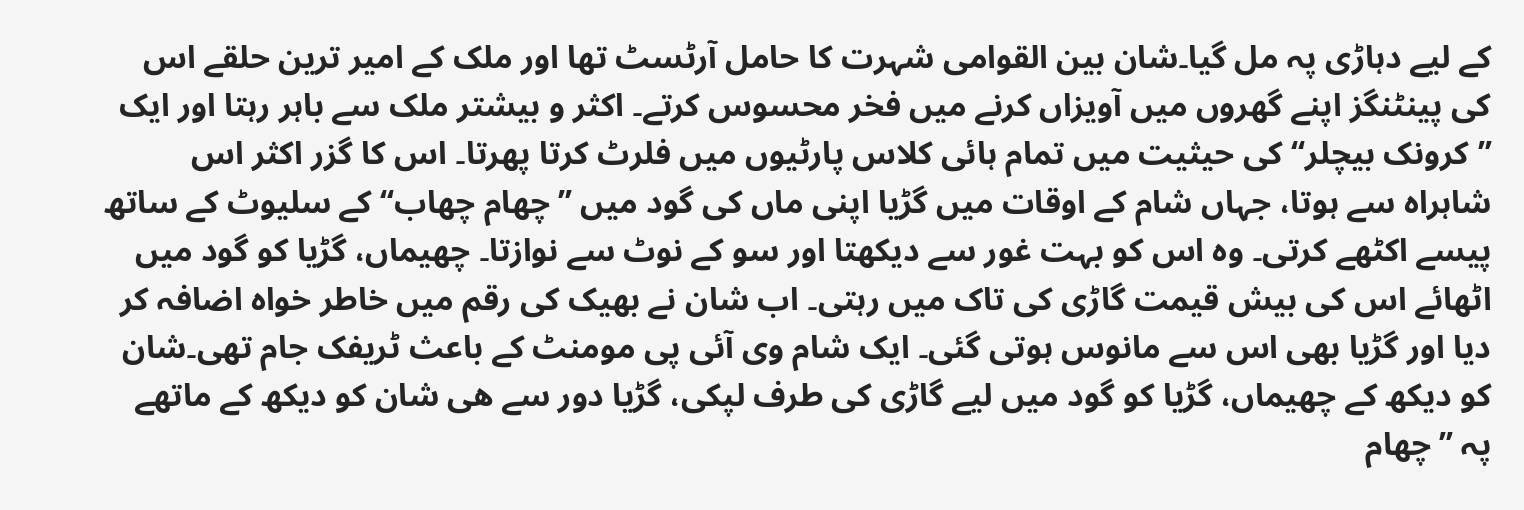کے لیے دہاڑی پہ مل گیا۔شان بین القوامی شہرت کا حامل آرٹسٹ تھا اور ملک کے امیر ترین حلقے اس کی پینٹنگز اپنے گھروں میں آویزاں کرنے میں فخر محسوس کرتے۔ اکثر و بیشتر ملک سے باہر رہتا اور ایک ’’کرونک بیچلر‘‘ کی حیثیت میں تمام ہائی کلاس پارٹیوں میں فلرٹ کرتا پھرتا۔ اس کا گزر اکثر اس شاہراہ سے ہوتا، جہاں شام کے اوقات میں گڑیا اپنی ماں کی گود میں ’’چھام چھاب‘‘ کے سلیوٹ کے ساتھ پیسے اکٹھے کرتی۔ وہ اس کو بہت غور سے دیکھتا اور سو کے نوٹ سے نوازتا۔ چھیماں، گڑیا کو گود میں اٹھائے اس کی بیش قیمت گاڑی کی تاک میں رہتی۔ اب شان نے بھیک کی رقم میں خاطر خواہ اضافہ کر دیا اور گڑیا بھی اس سے مانوس ہوتی گئی۔ ایک شام وی آئی پی مومنٹ کے باعث ٹریفک جام تھی۔شان کو دیکھ کے چھیماں، گڑیا کو گود میں لیے گاڑی کی طرف لپکی، گڑیا دور سے ھی شان کو دیکھ کے ماتھے پہ ’’چھام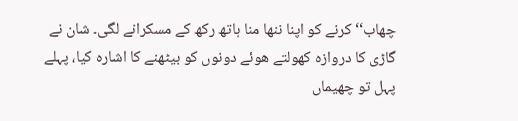چھاب‘‘ کرنے کو اپنا ننھا منا ہاتھ رکھ کے مسکرانے لگی۔ شان نے گاڑی کا دروازہ کھولتے ھوئے دونوں کو بیٹھنے کا اشارہ کیا، پہلے پہل تو چھیماں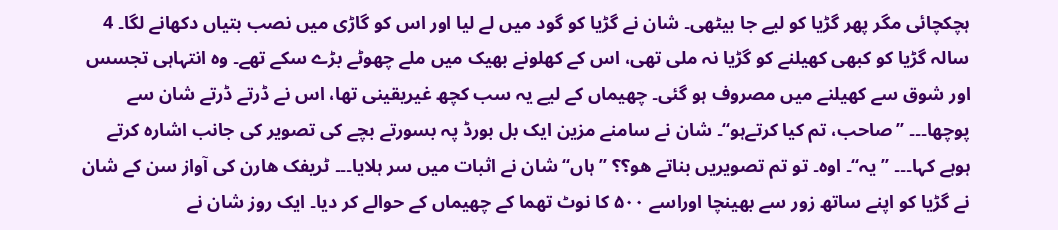ہچکچائی مگر پھر گڑیا کو لیے جا بیٹھی۔ شان نے گڑیا کو گود میں لے لیا اور اس کو گاڑی میں نصب بتیاں دکھانے لگا۔ 4 سالہ گڑیا کو کبھی کھیلنے کو گڑیا نہ ملی تھی، اس کے کھلونے بھیک میں ملے چھوٹے بڑے سکے تھے۔ وہ انتہاہی تجسس اور شوق سے کھیلنے میں مصروف ہو گئی۔ چھیماں کے لیے یہ سب کچھ غیریقینی تھا، اس نے ڈرتے ڈرتے شان سے پوچھا۔۔۔ ’’صاحب، تم کیا کرتےہو‘‘۔ شان نے سامنے مزین ایک بل بورڈ پہ بسورتے بچے کی تصویر کی جانب اشارہ کرتے ہوہے کہا۔۔۔ ’’یہ‘‘۔ اوہ۔ تو تم تصویریں بناتے ھو؟؟ ’’ہاں‘‘ شان نے اثبات میں سر ہلایا۔۔۔ ٹریفک ھارن کی آواز سن کے شان نے گڑیا کو اپنے ساتھ زور سے بھینچا اوراسے ۵۰۰ کا نوٹ تھما کے چھیماں کے حوالے کر دیا۔ ایک روز شان نے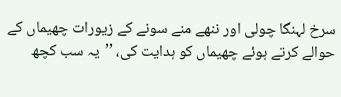سرخ لہنگا چولی اور ننھے منے سونے کے زیورات چھیماں کے حوالے کرتے ہوئے چھیماں کو ہدایت کی، ’’یہ سب کچھ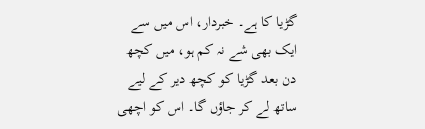گڑیا کا ہے۔ خبردار، اس میں سے ایک بھی شے نہ کم ہو، میں کچھ دن بعد گڑیا کو کچھ دیر کے لیے ساتھ لے کر جاؤں گا۔ اس کو اچھی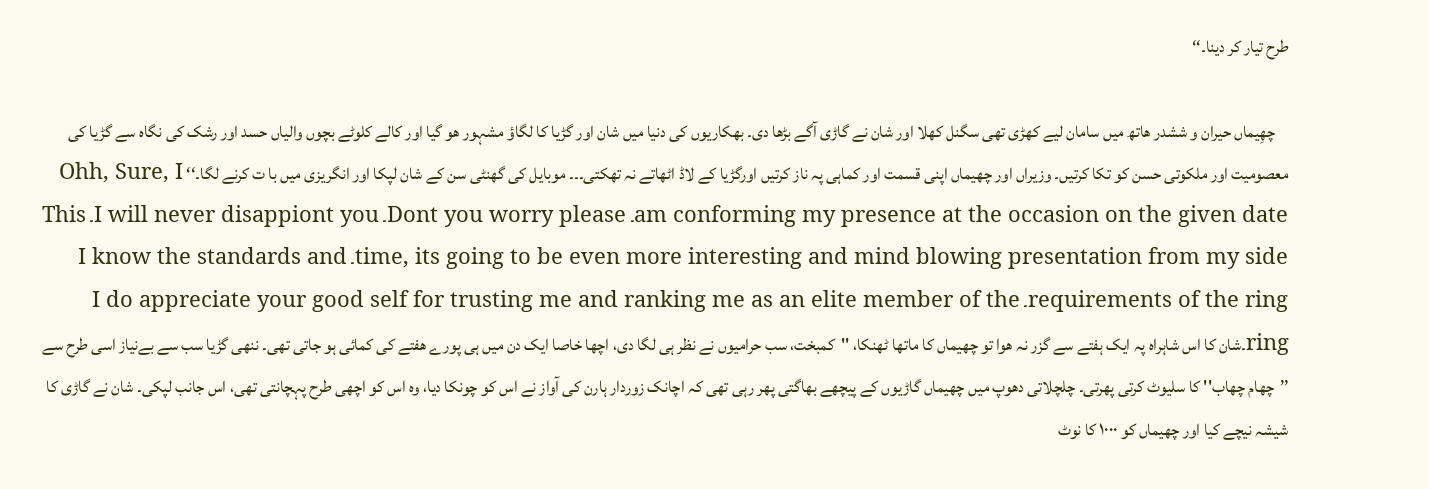طرح تیار کر دینا۔‘‘

    چھِیماں حیران و ششدر ھاتھ میں سامان لیے کھڑی تھی سگنل کھلا اور شان نے گاڑی آگے بڑھا دی۔ بھکاریوں کی دنیا میں شان اور گڑیا کا لگاؤ مشہور ھو گیا اور کالے کلوٹے بچوں والیاں حسد اور رشک کی نگاہ سے گڑیا کی معصومیت اور ملکوتی حسن کو تکا کرتیں۔ وزیراں اور چھیماں اپنی قسمت اور کماہی پہ ناز کرتیں اورگڑیا کے لاڈ اٹھاتے نہ تھکتی۔۔۔ موبایل کی گھنٹی سن کے شان لپکا اور انگریزی میں با ت کرنے لگا۔‘‘ Ohh, Sure, I am conforming my presence at the occasion on the given date۔ Dont you worry please۔ I will never disappiont you۔ This time, its going to be even more interesting and mind blowing presentation from my side۔ I know the standards and requirements of the ring۔ I do appreciate your good self for trusting me and ranking me as an elite member of the ring۔شان کا اس شاہراہ پہ ایک ہفتے سے گزر نہ ھوا تو چھیماں کا ماتھا ٹھنکا، ''کمبخت، سب حرامیوں نے نظر ہی لگا دی، اچھا خاصا ایک دن میں ہی پورے ھفتے کی کمائی ہو جاتی تھی۔ ننھی گڑیا سب سے بےنیاز اسی طرح سے ’’چھام چھاب'' کا سلیوٹ کرتی پھرتی۔ چلچلاتی دھوپ میں چھیماں گاڑیوں کے پیچھے بھاگتی پھر رہی تھی کہ اچانک زوردار ہارن کی آواز نے اس کو چونکا دیا، وہ اس کو اچھی طرح پہچانتی تھی، اس جانب لپکی۔ شان نے گاڑی کا شیشہ نیچے کیا اور چھیماں کو ۱۰۰۰ کا نوٹ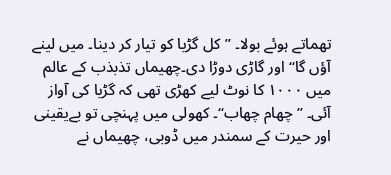تھماتے ہوئے بولا۔ ’’کل گڑیا کو تیار کر دینا۔ میں لینے آؤں گا‘‘ اور گاڑی دوڑا دی۔چھیماں تذبذب کے عالم میں ۱۰۰۰ کا نوٹ لیے کھڑی تھی کہ گڑیا کی آواز آئی۔ ’’چھام چھاب‘‘۔ کھولی میں پہنچی تو بےیقینی اور حیرت کے سمندر میں ڈوبی، چھیماں نے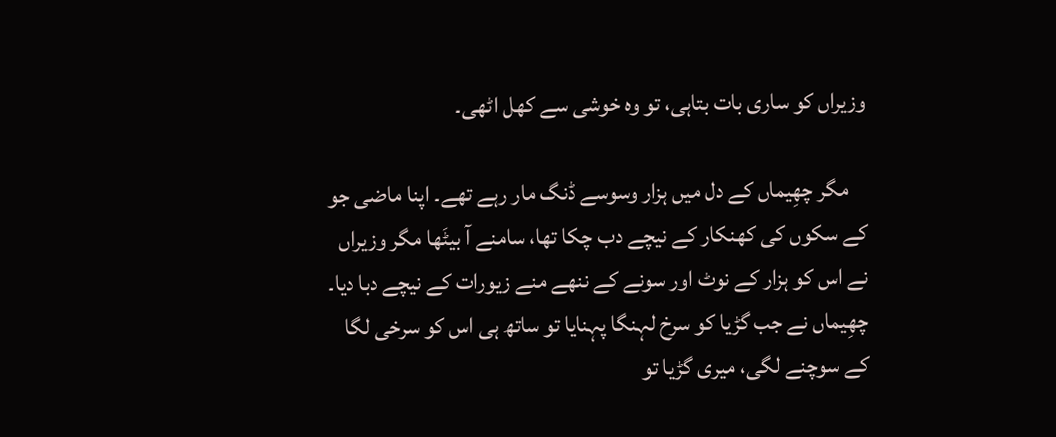وزیراں کو ساری بات بتاہی، تو وہ خوشی سے کھل اٹھی۔

    مگر چھِیماں کے دل میں ہزار وسوسے ڈنگ مار رہے تھے۔ اپنا ماضی جو کے سکوں کی کھنکار کے نیچے دب چکا تھا، سامنے آ بیٹَھا مگر وزیراں نے اس کو ہزار کے نوٹ اور سونے کے ننھے منے زیورات کے نیچے دبا دیا۔ چھِیماں نے جب گڑیا کو سرخ لہنگا پہنایا تو ساتھ ہی اس کو سرخی لگا کے سوچنے لگی، میری گڑیا تو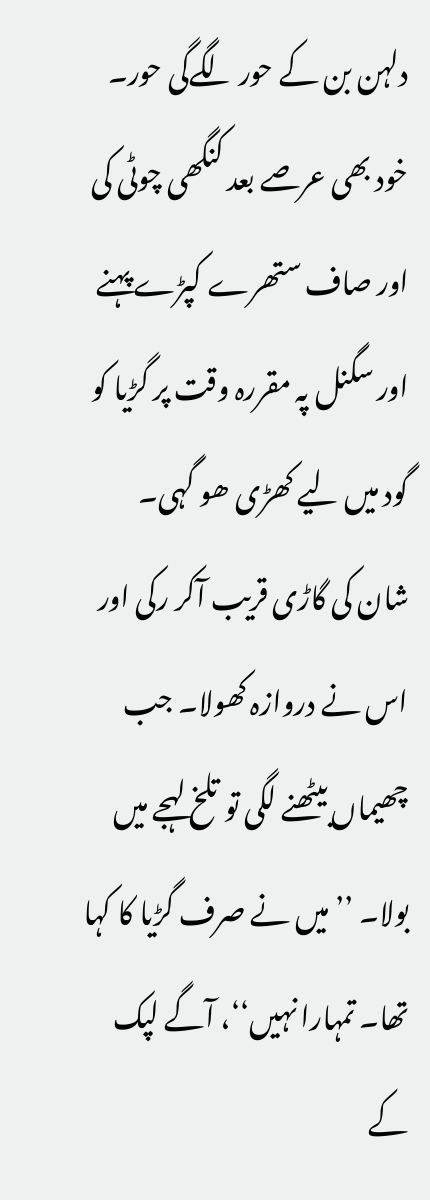دلہن بن کے حور لگےگی حور۔ خود بھی عرصے بعد کنگھی چوٹی کی اور صاف ستھرے کپڑے پہنے اور سگنل پہ مقررہ وقت پر گڑیا کو گود میں لیے کھڑی ھو گہی۔ شان کی گاڑی قریب آکر رکی اور اس نے دروازہ کھولا۔ جب چھیماں بیٹھنے لگی تو تلخ لہجے میں بولا۔ ’’میں نے صرف گڑیا کا کہا تھا۔ تمہارا نہیں‘‘، آگے لپک کے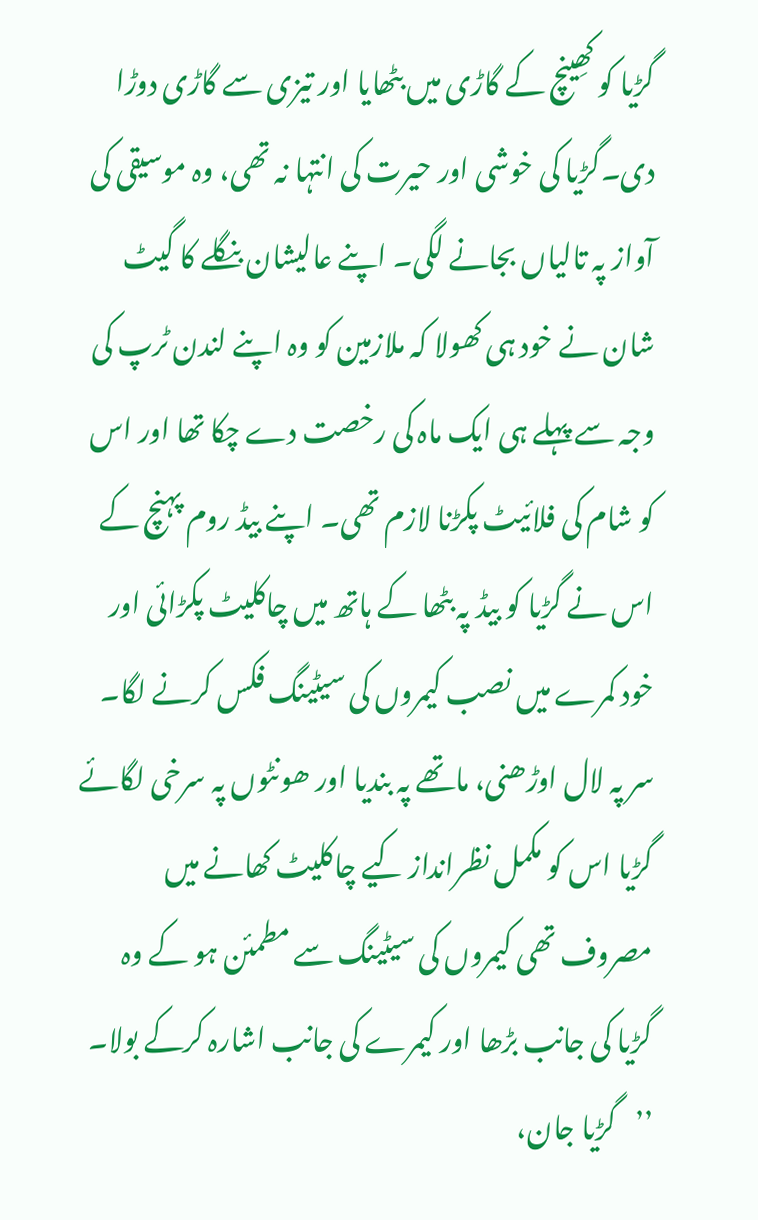گڑیا کو کھِینچ کے گاڑی میں بٹھایا اور تیزی سے گاڑی دوڑا دی۔گڑیا کی خوشی اور حیرت کی انتہا نہ تھی، وہ موسیقی کی آواز پہ تالیاں بجانے لگی۔ اپنے عالیشان بنگلے کا گیٹ شان نے خود ہی کھولا کہ ملازمین کو وہ اپنے لندن ٹرپ کی وجہ سے پہلے ہی ایک ماہ کی رخصت دے چکا تھا اور اس کو شام کی فلائیٹ پکڑنا لازم تھی۔ اپنے بیڈ روم پہنچ کے اس نے گڑیا کو بیڈ پہ بٹھا کے ہاتھ میں چاکلیٹ پکڑائی اور خود کمرے میں نصب کیمروں کی سیٹینگ فکس کرنے لگا۔ سر پہ لال اوڑھنی، ماتھے پہ بندیا اور ھونٹوں پہ سرخی لگائے گڑیا اس کو مکمل نظرانداز کیے چاکلیٹ کھانے میں مصروف تھی کیمروں کی سیٹینگ سے مطمئن ہو کے وہ گڑیا کی جانب بڑھا اور کیمرے کی جانب اشارہ کرکے بولا۔ ’’گڑیا جان،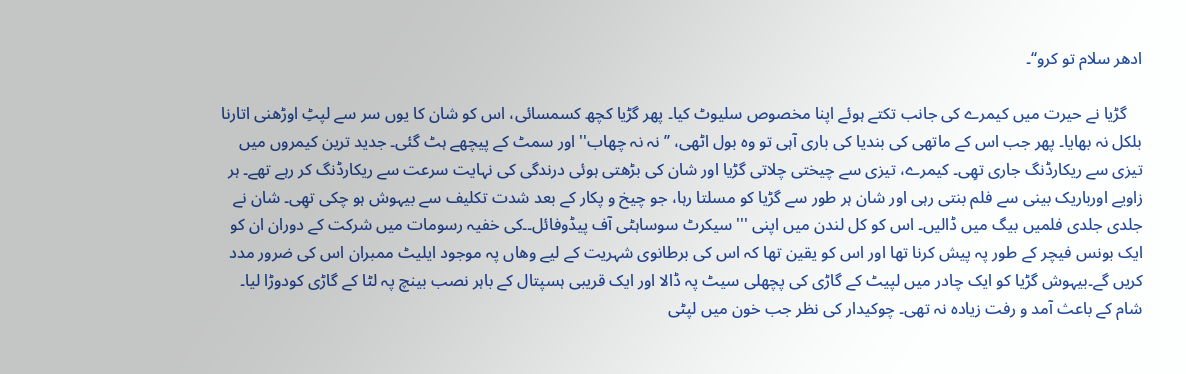ادھر سلام تو کرو‘‘۔

    گڑیا نے حیرت میں کیمرے کی جانب تکتے ہوئے اپنا مخصوص سلیوٹ کیا۔ پھر گڑیا کچھ کسمسائی، اس کو شان کا یوں سر سے لپٹِ اوڑھنی اتارنا بلکل نہ بھایا۔ پھر جب اس کے ماتھی کی بندیا کی باری آہی تو وہ بول اٹھی، ’’نہ نہ چھاب'' اور سمٹ کے پیچھے ہٹ گئی۔ جدید ترین کیمروں میں تیزی سے ریکارڈنگ جاری تھِی۔ کیمرے، تیزی سے چیختی چلاتی گڑیا اور شان کی بڑھتی ہوئی درندگی کی نہایت سرعت سے ریکارڈنگ کر رہے تھے۔ ہر زاویے اورباریک بینی سے فلم بنتی رہی اور شان ہر طور سے گڑیا کو مسلتا رہا، جو چیخ و پکار کے بعد شدت تکلیف سے بیہوش ہو چکی تھِی۔ شان نے جلدی جلدی فلمیں بیگ میں ڈالیں۔ اس کو کل لندن میں اپنی '''سیکرٹ سوساہٹی آف پیڈوفائل۔۔کی خفیہ رسومات میں شرکت کے دوران ان کو ایک بونس فیچر کے طور پہ پیش کرنا تھا اور اس کو یقین تھا کہ اس کی برطانوی شہریت کے لیے وھاں پہ موجود ایلیٹ ممبران اس کی ضرور مدد کریں گے۔بیہوش گڑیا کو ایک چادر میں لپیٹ کے گاڑی کی پچھلی سیٹ پہ ڈالا اور ایک قریبی ہسپتال کے باہر نصب بینچ پہ لٹا کے گاڑی کودوڑا لیا۔ شام کے باعث آمد و رفت زیادہ نہ تھی۔ چوکیدار کی نظر جب خون میں لپٹی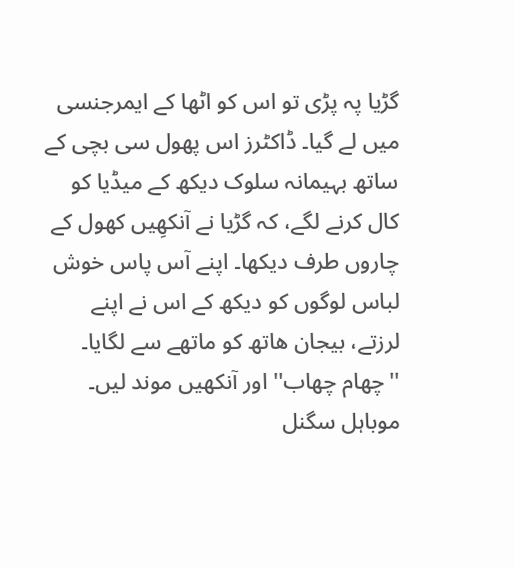گڑیا پہ پڑی تو اس کو اٹھا کے ایمرجنسی میں لے گیا۔ ڈاکٹرز اس پھول سی بچی کے ساتھ بہیمانہ سلوک دیکھ کے میڈیا کو کال کرنے لگے، کہ گڑیا نے آنکھِیں کھول کے چاروں طرف دیکھا۔ اپنے آس پاس خوش لباس لوگوں کو دیکھ کے اس نے اپنے لرزتے، بیجان ھاتھ کو ماتھے سے لگایا۔ ''چھام چھاب'' اور آنکھیں موند لیں۔ موباہل سگنل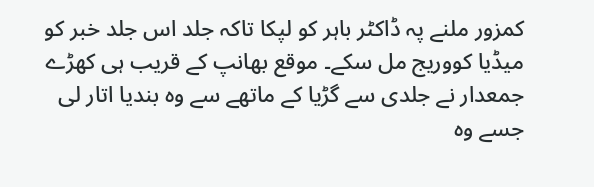کمزور ملنے پہ ڈاکٹر باہر کو لپکا تاکہ جلد اس جلد خبر کو میڈیا کووریج مل سکے۔ موقع بھانپ کے قریب ہی کھڑے جمعدار نے جلدی سے گڑیا کے ماتھے سے وہ بندیا اتار لی جسے وہ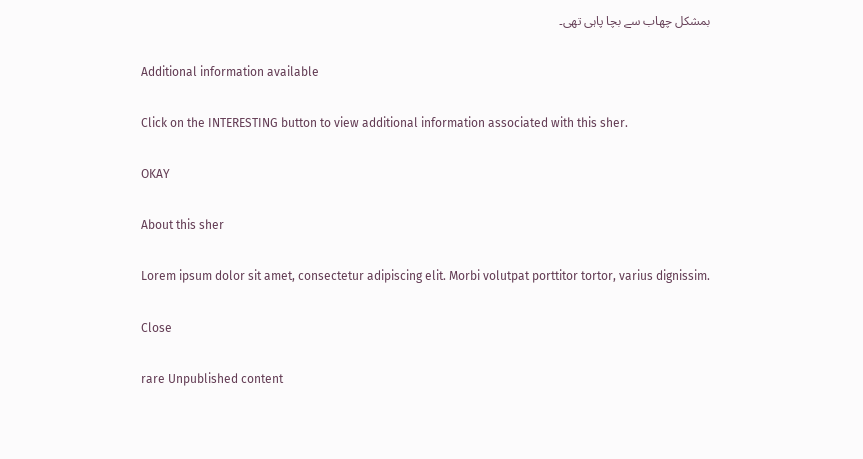بمشکل چھاب سے بچا پاہی تھی۔

    Additional information available

    Click on the INTERESTING button to view additional information associated with this sher.

    OKAY

    About this sher

    Lorem ipsum dolor sit amet, consectetur adipiscing elit. Morbi volutpat porttitor tortor, varius dignissim.

    Close

    rare Unpublished content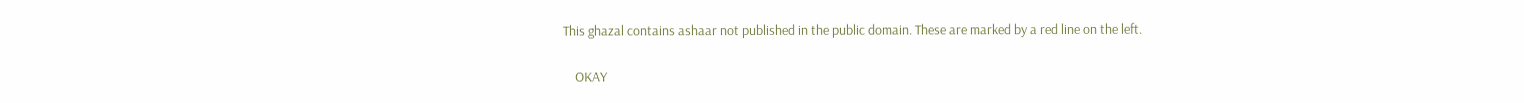This ghazal contains ashaar not published in the public domain. These are marked by a red line on the left.

    OKAY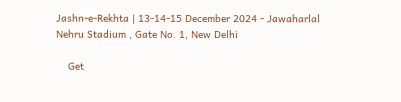Jashn-e-Rekhta | 13-14-15 December 2024 - Jawaharlal Nehru Stadium , Gate No. 1, New Delhi

    Get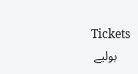Tickets
    بولیے